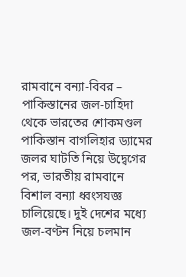রামবানে বন্যা‑বিবর – পাকিস্তানের জল‑চাহিদা থেকে ভারতের শোকমণ্ডল
পাকিস্তান বাগলিহার ড্যামের জলর ঘাটতি নিয়ে উদ্বেগের পর, ভারতীয় রামবানে বিশাল বন্যা ধ্বংসযজ্ঞ চালিয়েছে। দুই দেশের মধ্যে জল‑বণ্টন নিয়ে চলমান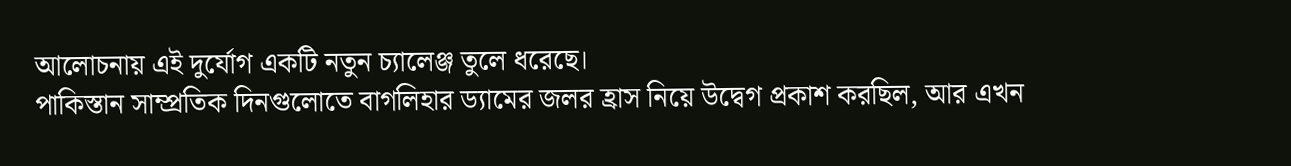আলোচনায় এই দুর্যোগ একটি নতুন চ্যালেঞ্জ তুলে ধরেছে।
পাকিস্তান সাম্প্রতিক দিনগুলোতে বাগলিহার ড্যামের জলর হ্রাস নিয়ে উদ্বেগ প্রকাশ করছিল, আর এখন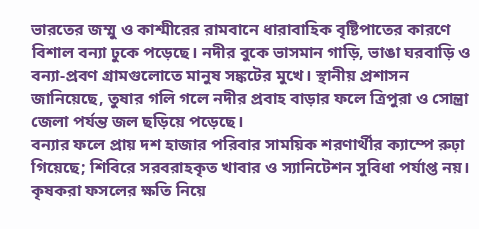ভারতের জম্মু ও কাশ্মীরের রামবানে ধারাবাহিক বৃষ্টিপাতের কারণে বিশাল বন্যা ঢুকে পড়েছে। নদীর বুকে ভাসমান গাড়ি, ভাঙা ঘরবাড়ি ও বন্যা‑প্রবণ গ্রামগুলোতে মানুষ সঙ্কটের মুখে। স্থানীয় প্রশাসন জানিয়েছে, তুষার গলি গলে নদীর প্রবাহ বাড়ার ফলে ত্রিপুরা ও সোন্ত্রা জেলা পর্যন্ত জল ছড়িয়ে পড়েছে।
বন্যার ফলে প্রায় দশ হাজার পরিবার সাময়িক শরণার্থীর ক্যাম্পে রুঢ়া গিয়েছে; শিবিরে সরবরাহকৃত খাবার ও স্যানিটেশন সুবিধা পর্যাপ্ত নয়। কৃষকরা ফসলের ক্ষতি নিয়ে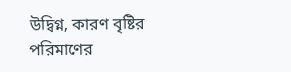উদ্বিগ্ন, কারণ বৃষ্টির পরিমাণের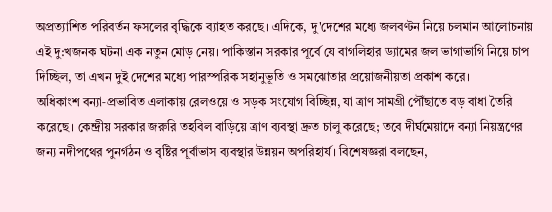অপ্রত্যাশিত পরিবর্তন ফসলের বৃদ্ধিকে ব্যাহত করছে। এদিকে, দু'দেশের মধ্যে জলবণ্টন নিয়ে চলমান আলোচনায় এই দু:খজনক ঘটনা এক নতুন মোড় নেয়। পাকিস্তান সরকার পূর্বে যে বাগলিহার ড্যামের জল ভাগাভাগি নিয়ে চাপ দিচ্ছিল, তা এখন দুই দেশের মধ্যে পারস্পরিক সহানুভূতি ও সমঝোতার প্রয়োজনীয়তা প্রকাশ করে।
অধিকাংশ বন্যা‑প্রভাবিত এলাকায় রেলওয়ে ও সড়ক সংযোগ বিচ্ছিন্ন, যা ত্রাণ সামগ্রী পৌঁছাতে বড় বাধা তৈরি করেছে। কেন্দ্রীয় সরকার জরুরি তহবিল বাড়িয়ে ত্রাণ ব্যবস্থা দ্রুত চালু করেছে; তবে দীর্ঘমেয়াদে বন্যা নিয়ন্ত্রণের জন্য নদীপথের পুনর্গঠন ও বৃষ্টির পূর্বাভাস ব্যবস্থার উন্নয়ন অপরিহার্য। বিশেষজ্ঞরা বলছেন,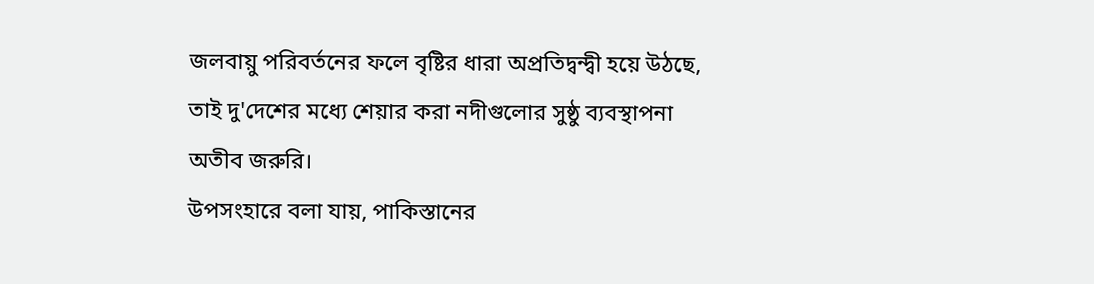জলবায়ু পরিবর্তনের ফলে বৃষ্টির ধারা অপ্রতিদ্বন্দ্বী হয়ে উঠছে, তাই দু'দেশের মধ্যে শেয়ার করা নদীগুলোর সুষ্ঠু ব্যবস্থাপনা অতীব জরুরি।
উপসংহারে বলা যায়, পাকিস্তানের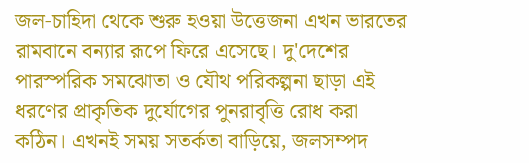জল‑চাহিদা থেকে শুরু হওয়া উত্তেজনা এখন ভারতের রামবানে বন্যার রূপে ফিরে এসেছে। দু'দেশের পারস্পরিক সমঝোতা ও যৌথ পরিকল্পনা ছাড়া এই ধরণের প্রাকৃতিক দুর্যোগের পুনরাবৃত্তি রোধ করা কঠিন। এখনই সময় সতর্কতা বাড়িয়ে, জলসম্পদ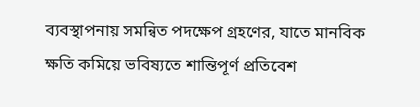ব্যবস্থাপনায় সমন্বিত পদক্ষেপ গ্রহণের, যাতে মানবিক ক্ষতি কমিয়ে ভবিষ্যতে শান্তিপূর্ণ প্রতিবেশ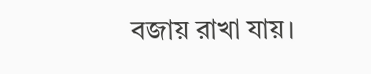বজায় রাখা যায়।